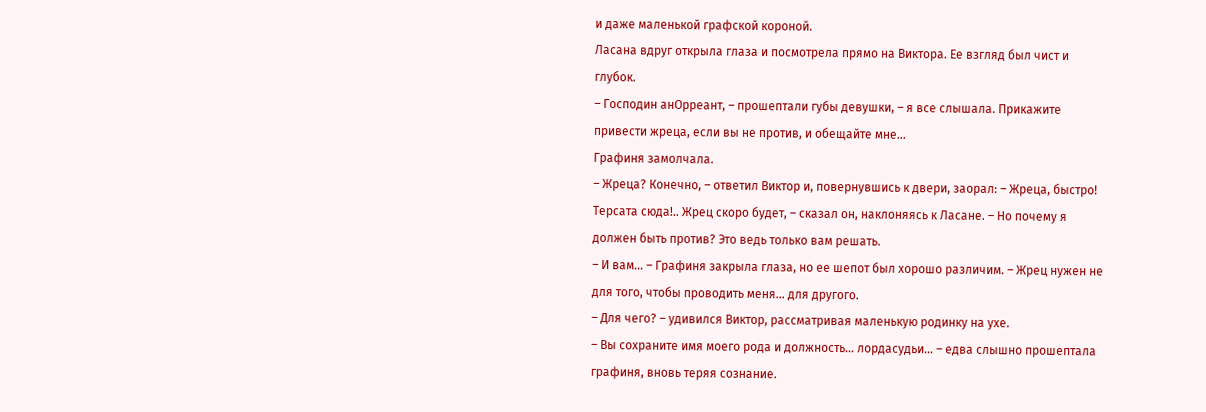и даже маленькой графской короной.
Ласана вдруг открыла глаза и посмотрела прямо на Виктора. Ее взгляд был чист и глубок.
– Господин анОрреант, – прошептали губы девушки, – я все слышала. Прикажите привести жреца, если вы не против, и обещайте мне…
Графиня замолчала.
– Жреца? Конечно, – ответил Виктор и, повернувшись к двери, заорал: – Жреца, быстро! Терсата сюда!.. Жрец скоро будет, – сказал он, наклоняясь к Ласане. – Но почему я должен быть против? Это ведь только вам решать.
– И вам… – Графиня закрыла глаза, но ее шепот был хорошо различим. – Жрец нужен не для того, чтобы проводить меня… для другого.
– Для чего? – удивился Виктор, рассматривая маленькую родинку на ухе.
– Вы сохраните имя моего рода и должность… лордасудьи… – едва слышно прошептала графиня, вновь теряя сознание.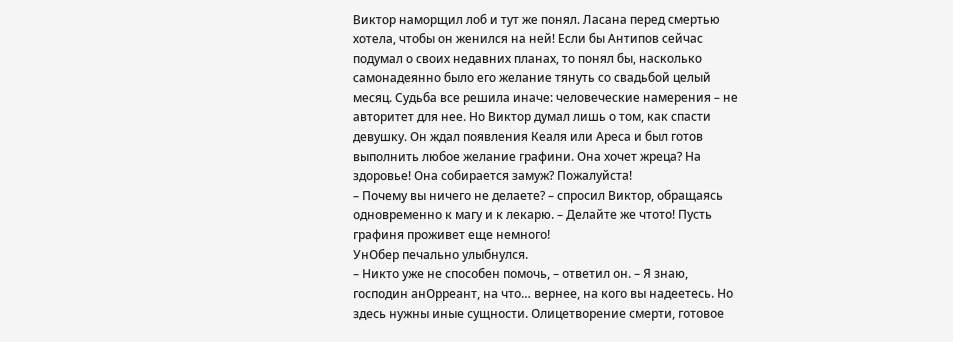Виктор наморщил лоб и тут же понял. Ласана перед смертью хотела, чтобы он женился на ней! Если бы Антипов сейчас подумал о своих недавних планах, то понял бы, насколько самонадеянно было его желание тянуть со свадьбой целый месяц. Судьба все решила иначе: человеческие намерения – не авторитет для нее. Но Виктор думал лишь о том, как спасти девушку. Он ждал появления Кеаля или Ареса и был готов выполнить любое желание графини. Она хочет жреца? На здоровье! Она собирается замуж? Пожалуйста!
– Почему вы ничего не делаете? – спросил Виктор, обращаясь одновременно к магу и к лекарю. – Делайте же чтото! Пусть графиня проживет еще немного!
УнОбер печально улыбнулся.
– Никто уже не способен помочь, – ответил он. – Я знаю, господин анОрреант, на что… вернее, на кого вы надеетесь. Но здесь нужны иные сущности. Олицетворение смерти, готовое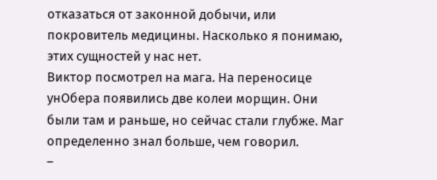отказаться от законной добычи, или покровитель медицины. Насколько я понимаю, этих сущностей у нас нет.
Виктор посмотрел на мага. На переносице унОбера появились две колеи морщин. Они были там и раньше, но сейчас стали глубже. Маг определенно знал больше, чем говорил.
–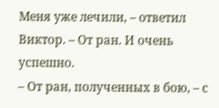Меня уже лечили, – ответил Виктор. – От ран. И очень успешно.
– От ран, полученных в бою, – с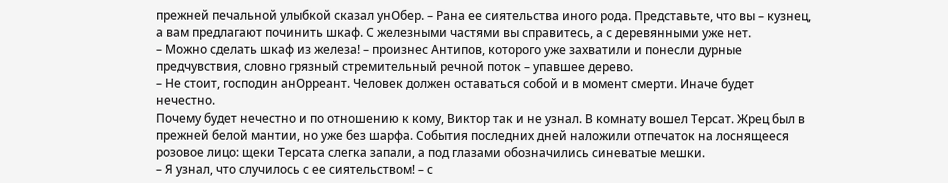прежней печальной улыбкой сказал унОбер. – Рана ее сиятельства иного рода. Представьте, что вы – кузнец, а вам предлагают починить шкаф. С железными частями вы справитесь, а с деревянными уже нет.
– Можно сделать шкаф из железа! – произнес Антипов, которого уже захватили и понесли дурные предчувствия, словно грязный стремительный речной поток – упавшее дерево.
– Не стоит, господин анОрреант. Человек должен оставаться собой и в момент смерти. Иначе будет нечестно.
Почему будет нечестно и по отношению к кому, Виктор так и не узнал. В комнату вошел Терсат. Жрец был в прежней белой мантии, но уже без шарфа. События последних дней наложили отпечаток на лоснящееся розовое лицо: щеки Терсата слегка запали, а под глазами обозначились синеватые мешки.
– Я узнал, что случилось с ее сиятельством! – с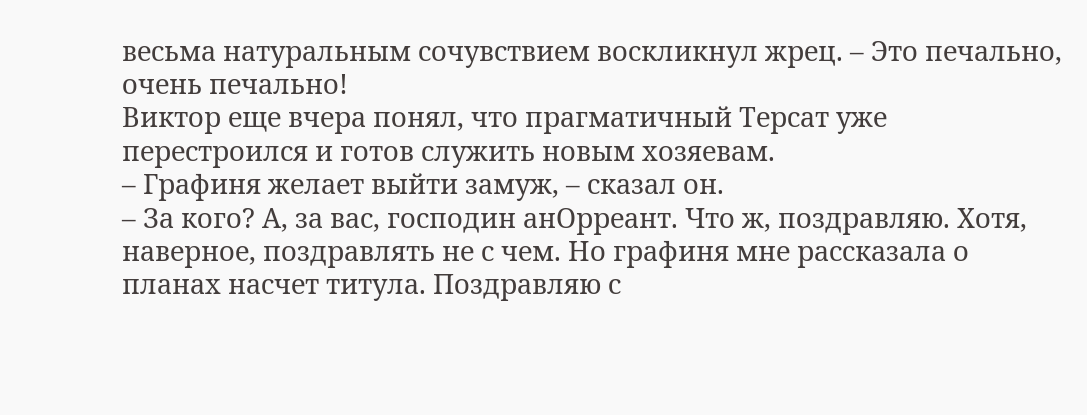весьма натуральным сочувствием воскликнул жрец. – Это печально, очень печально!
Виктор еще вчера понял, что прагматичный Терсат уже перестроился и готов служить новым хозяевам.
– Графиня желает выйти замуж, – сказал он.
– За кого? А, за вас, господин анОрреант. Что ж, поздравляю. Хотя, наверное, поздравлять не с чем. Но графиня мне рассказала о планах насчет титула. Поздравляю с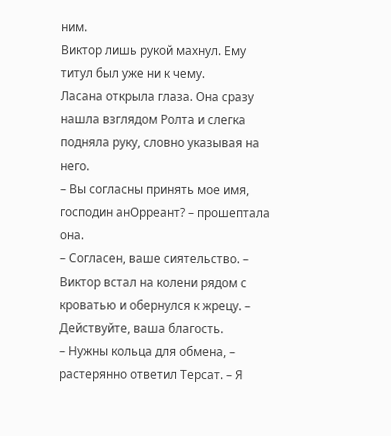ним.
Виктор лишь рукой махнул. Ему титул был уже ни к чему.
Ласана открыла глаза. Она сразу нашла взглядом Ролта и слегка подняла руку, словно указывая на него.
– Вы согласны принять мое имя, господин анОрреант? – прошептала она.
– Согласен, ваше сиятельство. – Виктор встал на колени рядом с кроватью и обернулся к жрецу. – Действуйте, ваша благость.
– Нужны кольца для обмена, – растерянно ответил Терсат. – Я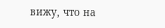вижу, что на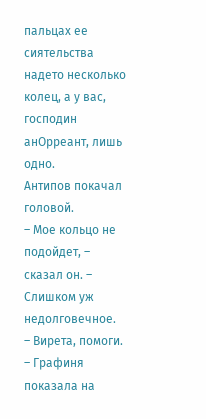пальцах ее сиятельства надето несколько колец, а у вас, господин анОрреант, лишь одно.
Антипов покачал головой.
– Мое кольцо не подойдет, – сказал он. – Слишком уж недолговечное.
– Вирета, помоги. – Графиня показала на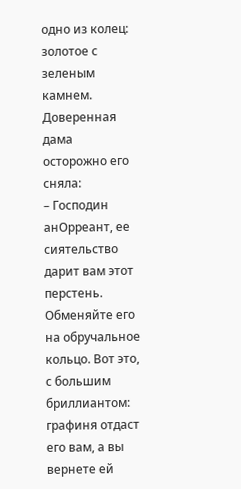одно из колец: золотое с зеленым камнем.
Доверенная дама осторожно его сняла:
– Господин анОрреант, ее сиятельство дарит вам этот перстень. Обменяйте его на обручальное кольцо. Вот это, с большим бриллиантом: графиня отдаст его вам, а вы вернете ей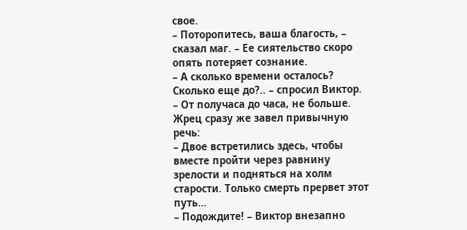свое.
– Поторопитесь, ваша благость, – сказал маг. – Ее сиятельство скоро опять потеряет сознание.
– А сколько времени осталось? Сколько еще до?.. – спросил Виктор.
– От получаса до часа, не больше.
Жрец сразу же завел привычную речь:
– Двое встретились здесь, чтобы вместе пройти через равнину зрелости и подняться на холм старости. Только смерть прервет этот путь…
– Подождите! – Виктор внезапно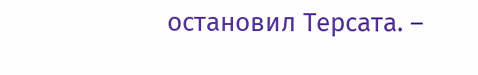остановил Терсата. –